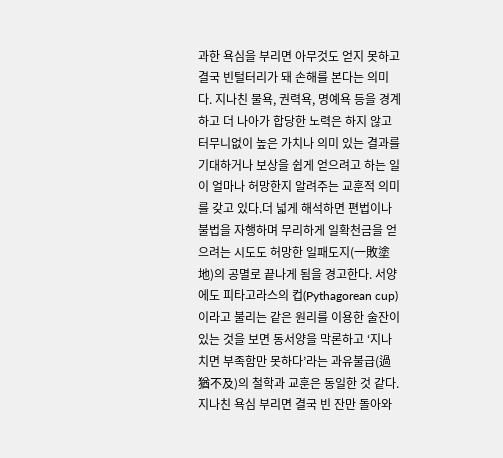과한 욕심을 부리면 아무것도 얻지 못하고 결국 빈털터리가 돼 손해를 본다는 의미다. 지나친 물욕, 권력욕, 명예욕 등을 경계하고 더 나아가 합당한 노력은 하지 않고 터무니없이 높은 가치나 의미 있는 결과를 기대하거나 보상을 쉽게 얻으려고 하는 일이 얼마나 허망한지 알려주는 교훈적 의미를 갖고 있다.더 넓게 해석하면 편법이나 불법을 자행하며 무리하게 일확천금을 얻으려는 시도도 허망한 일패도지(一敗塗地)의 공멸로 끝나게 됨을 경고한다. 서양에도 피타고라스의 컵(Pythagorean cup)이라고 불리는 같은 원리를 이용한 술잔이 있는 것을 보면 동서양을 막론하고 ‘지나치면 부족함만 못하다’라는 과유불급(過猶不及)의 철학과 교훈은 동일한 것 같다. 지나친 욕심 부리면 결국 빈 잔만 돌아와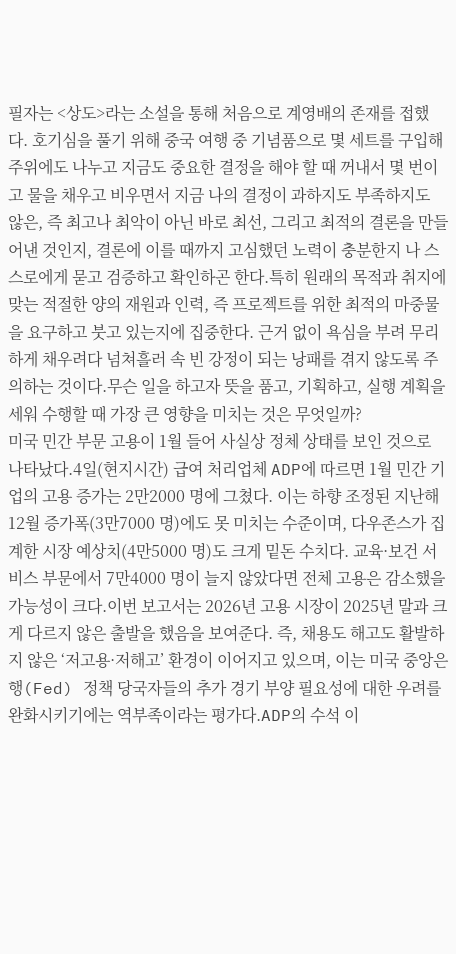필자는 <상도>라는 소설을 통해 처음으로 계영배의 존재를 접했다. 호기심을 풀기 위해 중국 여행 중 기념품으로 몇 세트를 구입해 주위에도 나누고 지금도 중요한 결정을 해야 할 때 꺼내서 몇 번이고 물을 채우고 비우면서 지금 나의 결정이 과하지도 부족하지도 않은, 즉 최고나 최악이 아닌 바로 최선, 그리고 최적의 결론을 만들어낸 것인지, 결론에 이를 때까지 고심했던 노력이 충분한지 나 스스로에게 묻고 검증하고 확인하곤 한다.특히 원래의 목적과 취지에 맞는 적절한 양의 재원과 인력, 즉 프로젝트를 위한 최적의 마중물을 요구하고 붓고 있는지에 집중한다. 근거 없이 욕심을 부려 무리하게 채우려다 넘쳐흘러 속 빈 강정이 되는 낭패를 겪지 않도록 주의하는 것이다.무슨 일을 하고자 뜻을 품고, 기획하고, 실행 계획을 세워 수행할 때 가장 큰 영향을 미치는 것은 무엇일까?
미국 민간 부문 고용이 1월 들어 사실상 정체 상태를 보인 것으로 나타났다.4일(현지시간) 급여 처리업체 ADP에 따르면 1월 민간 기업의 고용 증가는 2만2000 명에 그쳤다. 이는 하향 조정된 지난해 12월 증가폭(3만7000 명)에도 못 미치는 수준이며, 다우존스가 집계한 시장 예상치(4만5000 명)도 크게 밑돈 수치다. 교육·보건 서비스 부문에서 7만4000 명이 늘지 않았다면 전체 고용은 감소했을 가능성이 크다.이번 보고서는 2026년 고용 시장이 2025년 말과 크게 다르지 않은 출발을 했음을 보여준다. 즉, 채용도 해고도 활발하지 않은 ‘저고용·저해고’ 환경이 이어지고 있으며, 이는 미국 중앙은행(Fed) 정책 당국자들의 추가 경기 부양 필요성에 대한 우려를 완화시키기에는 역부족이라는 평가다.ADP의 수석 이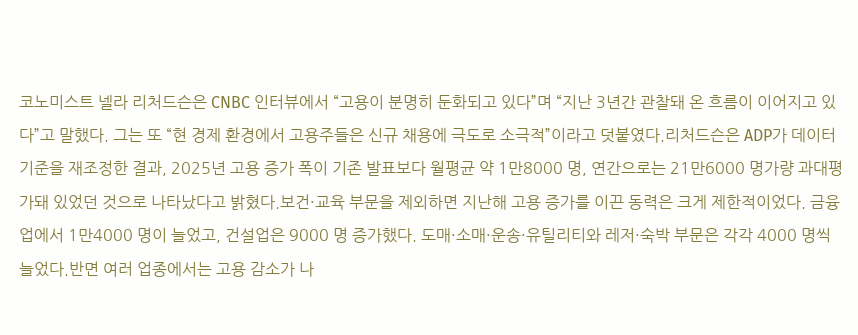코노미스트 넬라 리처드슨은 CNBC 인터뷰에서 “고용이 분명히 둔화되고 있다”며 “지난 3년간 관찰돼 온 흐름이 이어지고 있다”고 말했다. 그는 또 “현 경제 환경에서 고용주들은 신규 채용에 극도로 소극적”이라고 덧붙였다.리처드슨은 ADP가 데이터 기준을 재조정한 결과, 2025년 고용 증가 폭이 기존 발표보다 월평균 약 1만8000 명, 연간으로는 21만6000 명가량 과대평가돼 있었던 것으로 나타났다고 밝혔다.보건·교육 부문을 제외하면 지난해 고용 증가를 이끈 동력은 크게 제한적이었다. 금융업에서 1만4000 명이 늘었고, 건설업은 9000 명 증가했다. 도매·소매·운송·유틸리티와 레저·숙박 부문은 각각 4000 명씩 늘었다.반면 여러 업종에서는 고용 감소가 나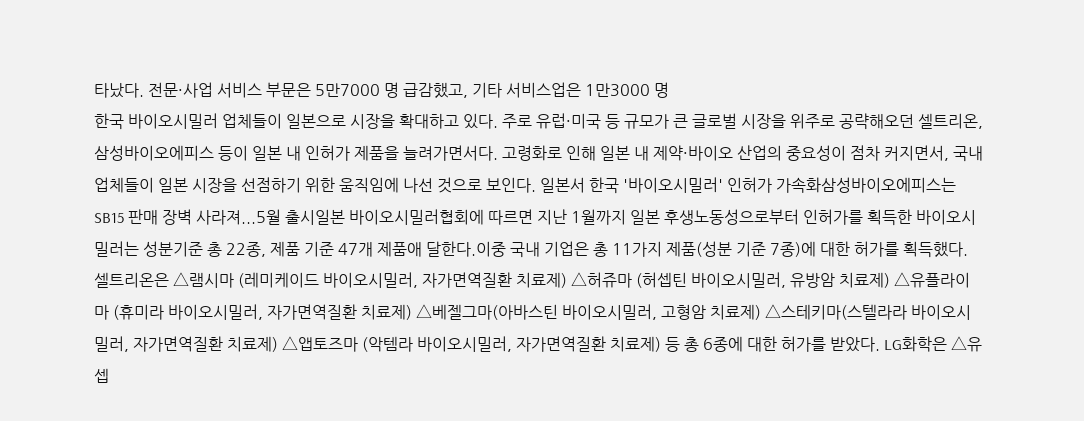타났다. 전문·사업 서비스 부문은 5만7000 명 급감했고, 기타 서비스업은 1만3000 명
한국 바이오시밀러 업체들이 일본으로 시장을 확대하고 있다. 주로 유럽·미국 등 규모가 큰 글로벌 시장을 위주로 공략해오던 셀트리온, 삼성바이오에피스 등이 일본 내 인허가 제품을 늘려가면서다. 고령화로 인해 일본 내 제약·바이오 산업의 중요성이 점차 커지면서, 국내 업체들이 일본 시장을 선점하기 위한 움직임에 나선 것으로 보인다. 일본서 한국 '바이오시밀러' 인허가 가속화삼성바이오에피스는 SB15 판매 장벽 사라져...5월 출시일본 바이오시밀러협회에 따르면 지난 1월까지 일본 후생노동성으로부터 인허가를 획득한 바이오시밀러는 성분기준 총 22종, 제품 기준 47개 제품애 달한다.이중 국내 기업은 총 11가지 제품(성분 기준 7종)에 대한 허가를 획득했다. 셀트리온은 △램시마 (레미케이드 바이오시밀러, 자가면역질환 치료제) △허쥬마 (허셉틴 바이오시밀러, 유방암 치료제) △유플라이마 (휴미라 바이오시밀러, 자가면역질환 치료제) △베젤그마(아바스틴 바이오시밀러, 고형암 치료제) △스테키마(스텔라라 바이오시밀러, 자가면역질환 치료제) △앱토즈마 (악템라 바이오시밀러, 자가면역질환 치료제) 등 총 6종에 대한 허가를 받았다. LG화학은 △유셉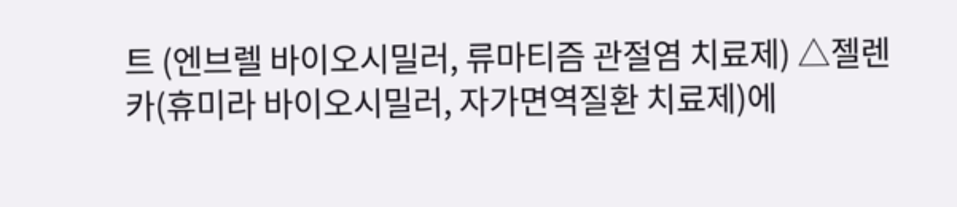트 (엔브렐 바이오시밀러, 류마티즘 관절염 치료제) △젤렌카(휴미라 바이오시밀러, 자가면역질환 치료제)에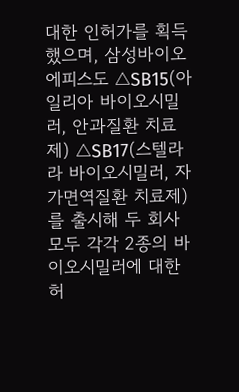대한 인허가를 획득했으며, 삼성바이오에피스도 △SB15(아일리아 바이오시밀러, 안과질환 치료제) △SB17(스텔라라 바이오시밀러, 자가면역질환 치료제)를 출시해 두 회사 모두 각각 2종의 바이오시밀러에 대한 허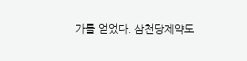가를 얻었다. 삼천당제약도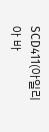SCD411(아일리아 바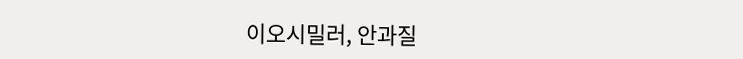이오시밀러, 안과질